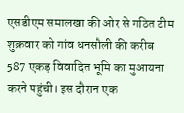एसडीएम समालखा की ओर से गठित टीम शुक्रवार को गांव धनसौली की करीब 587 एकड़ विवादित भूमि का मुआयना करने पहुंची। इस दौरान एक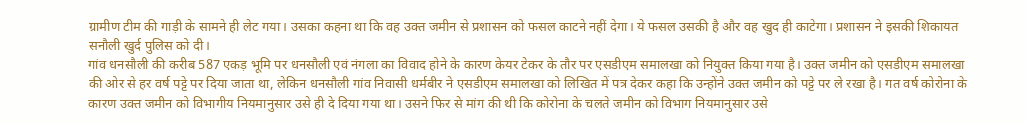ग्रामीण टीम की गाड़ी के सामने ही लेट गया। उसका कहना था कि वह उक्त जमीन से प्रशासन को फसल काटने नहीं देगा। ये फसल उसकी है और वह खुद ही काटेगा। प्रशासन ने इसकी शिकायत सनौली खुर्द पुलिस को दी।
गांव धनसौली की करीब 587 एकड़ भूमि पर धनसौली एवं नंगला का विवाद होने के कारण केयर टेकर के तौर पर एसडीएम समालखा को नियुक्त किया गया है। उक्त जमीन को एसडीएम समालखा की ओर से हर वर्ष पट्टे पर दिया जाता था, लेकिन धनसौली गांव निवासी धर्मबीर ने एसडीएम समालखा को लिखित में पत्र देकर कहा कि उन्होंने उक्त जमीन को पट्टे पर ले रखा है। गत वर्ष कोरोना के कारण उक्त जमीन को विभागीय नियमानुसार उसे ही दे दिया गया था। उसने फिर से मांग की थी कि कोरोना के चलते जमीन को विभाग नियमानुसार उसे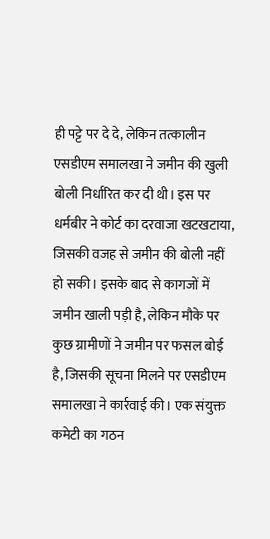ही पट्टे पर दे दे, लेकिन तत्कालीन एसडीएम समालखा ने जमीन की खुली बोली निर्धारित कर दी थी। इस पर धर्मबीर ने कोर्ट का दरवाजा खटखटाया, जिसकी वजह से जमीन की बोली नहीं हो सकी। इसके बाद से कागजों में जमीन खाली पड़ी है, लेकिन मौके पर कुछ ग्रामीणों ने जमीन पर फसल बोई है, जिसकी सूचना मिलने पर एसडीएम समालखा ने कार्रवाई की। एक संयुक्त कमेटी का गठन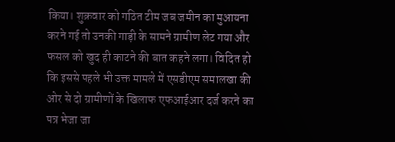किया। शुक्रवार को गठित टीम जब जमीन का मुआयना करने गई तो उनकी गाड़ी के सामने ग्रामीण लेट गया और फसल को खुद ही काटने की बात कहने लगा। विदित हो कि इससे पहले भी उक्त मामले में एसडीएम समालखा की ओर से दो ग्रामीणों के खिलाफ एफआईआर दर्ज करने का पत्र भेजा जा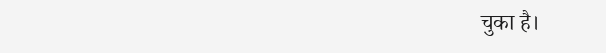चुका है।